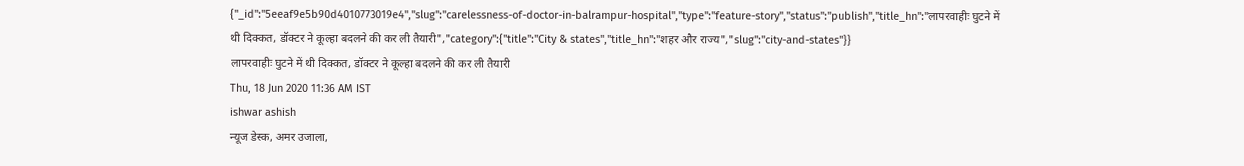{"_id":"5eeaf9e5b90d4010773019e4","slug":"carelessness-of-doctor-in-balrampur-hospital","type":"feature-story","status":"publish","title_hn":"लापरवाहीः घुटने में थी दिक्कत, डॉक्टर ने कूल्हा बदलने की कर ली तैयारी","category":{"title":"City & states","title_hn":"शहर और राज्य","slug":"city-and-states"}}
लापरवाहीः घुटने में थी दिक्कत, डॉक्टर ने कूल्हा बदलने की कर ली तैयारी
Thu, 18 Jun 2020 11:36 AM IST
ishwar ashish
न्यूज डेस्क, अमर उजाला,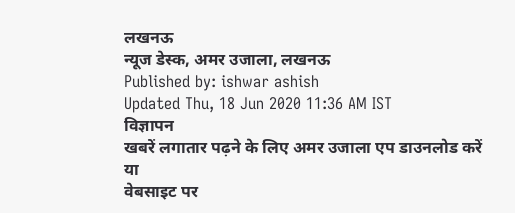लखनऊ
न्यूज डेस्क, अमर उजाला, लखनऊ
Published by: ishwar ashish
Updated Thu, 18 Jun 2020 11:36 AM IST
विज्ञापन
खबरें लगातार पढ़ने के लिए अमर उजाला एप डाउनलोड करें
या
वेबसाइट पर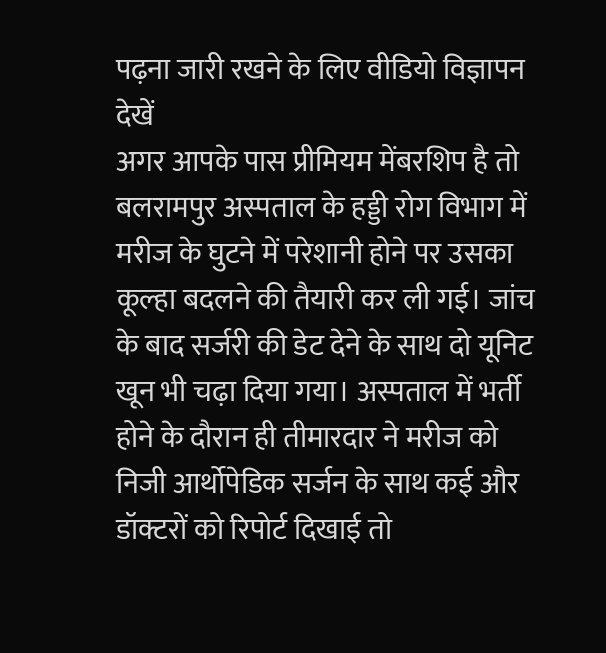पढ़ना जारी रखने के लिए वीडियो विज्ञापन देखें
अगर आपके पास प्रीमियम मेंबरशिप है तो
बलरामपुर अस्पताल के हड्डी रोग विभाग में मरीज के घुटने में परेशानी होने पर उसका कूल्हा बदलने की तैयारी कर ली गई। जांच के बाद सर्जरी की डेट देने के साथ दो यूनिट खून भी चढ़ा दिया गया। अस्पताल में भर्ती होने के दौरान ही तीमारदार ने मरीज को निजी आर्थोपेडिक सर्जन के साथ कई और डॉक्टरों को रिपोर्ट दिखाई तो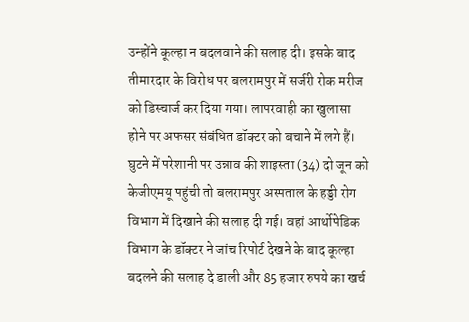उन्होंने कूल्हा न बदलवाने की सलाह दी। इसके बाद तीमारदार के विरोध पर बलरामपुर में सर्जरी रोक मरीज को डिस्चार्ज कर दिया गया। लापरवाही का खुलासा होने पर अफसर संबंधित डॉक्टर को बचाने में लगे हैं।
घुटने में परेशानी पर उन्नाव की शाइस्ता (34) दो जून को केजीएमयू पहुंची तो बलरामपुर अस्पताल के हड्डी रोग विभाग में दिखाने की सलाह दी गई। वहां आर्थोपेडिक विभाग के डॉक्टर ने जांच रिपोर्ट देखने के बाद कूल्हा बदलने की सलाह दे डाली और 85 हजार रुपये का खर्च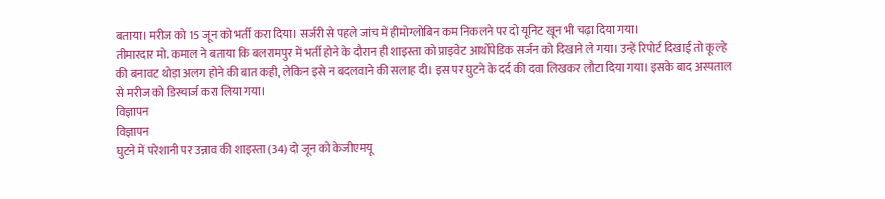बताया। मरीज को 15 जून को भर्ती करा दिया। सर्जरी से पहले जांच में हीमोग्लोबिन कम निकलने पर दो यूनिट खून भी चढ़ा दिया गया।
तीमारदार मो. कमाल ने बताया कि बलरामपुर में भर्ती होने के दौरान ही शाइस्ता को प्राइवेट आर्थोपेडिक सर्जन को दिखाने ले गया। उन्हें रिपोर्ट दिखाई तो कूल्हे की बनावट थोड़ा अलग होने की बात कही, लेकिन इसे न बदलवाने की सलाह दी। इस पर घुटने के दर्द की दवा लिखकर लौटा दिया गया। इसके बाद अस्पताल से मरीज को डिस्चार्ज करा लिया गया।
विज्ञापन
विज्ञापन
घुटने में परेशानी पर उन्नाव की शाइस्ता (34) दो जून को केजीएमयू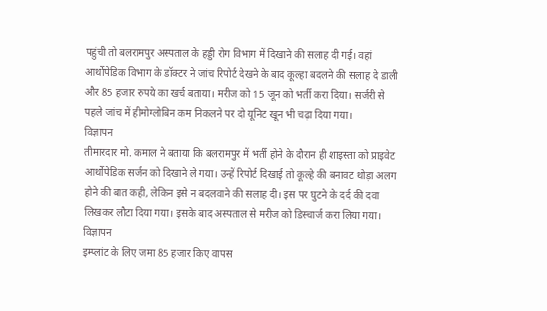पहुंची तो बलरामपुर अस्पताल के हड्डी रोग विभाग में दिखाने की सलाह दी गई। वहां आर्थोपेडिक विभाग के डॉक्टर ने जांच रिपोर्ट देखने के बाद कूल्हा बदलने की सलाह दे डाली और 85 हजार रुपये का खर्च बताया। मरीज को 15 जून को भर्ती करा दिया। सर्जरी से पहले जांच में हीमोग्लोबिन कम निकलने पर दो यूनिट खून भी चढ़ा दिया गया।
विज्ञापन
तीमारदार मो. कमाल ने बताया कि बलरामपुर में भर्ती होने के दौरान ही शाइस्ता को प्राइवेट आर्थोपेडिक सर्जन को दिखाने ले गया। उन्हें रिपोर्ट दिखाई तो कूल्हे की बनावट थोड़ा अलग होने की बात कही, लेकिन इसे न बदलवाने की सलाह दी। इस पर घुटने के दर्द की दवा लिखकर लौटा दिया गया। इसके बाद अस्पताल से मरीज को डिस्चार्ज करा लिया गया।
विज्ञापन
इम्प्लांट के लिए जमा 85 हजार किए वापस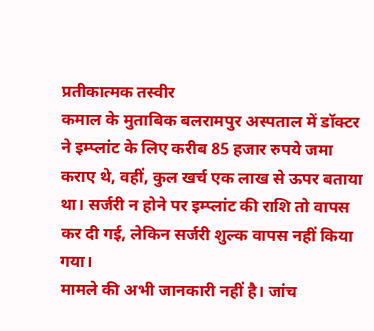प्रतीकात्मक तस्वीर
कमाल के मुताबिक बलरामपुर अस्पताल में डॉक्टर ने इम्प्लांट के लिए करीब 85 हजार रुपये जमा कराए थे, वहीं, कुल खर्च एक लाख से ऊपर बताया था। सर्जरी न होने पर इम्प्लांट की राशि तो वापस कर दी गई, लेकिन सर्जरी शुल्क वापस नहीं किया गया।
मामले की अभी जानकारी नहीं है। जांच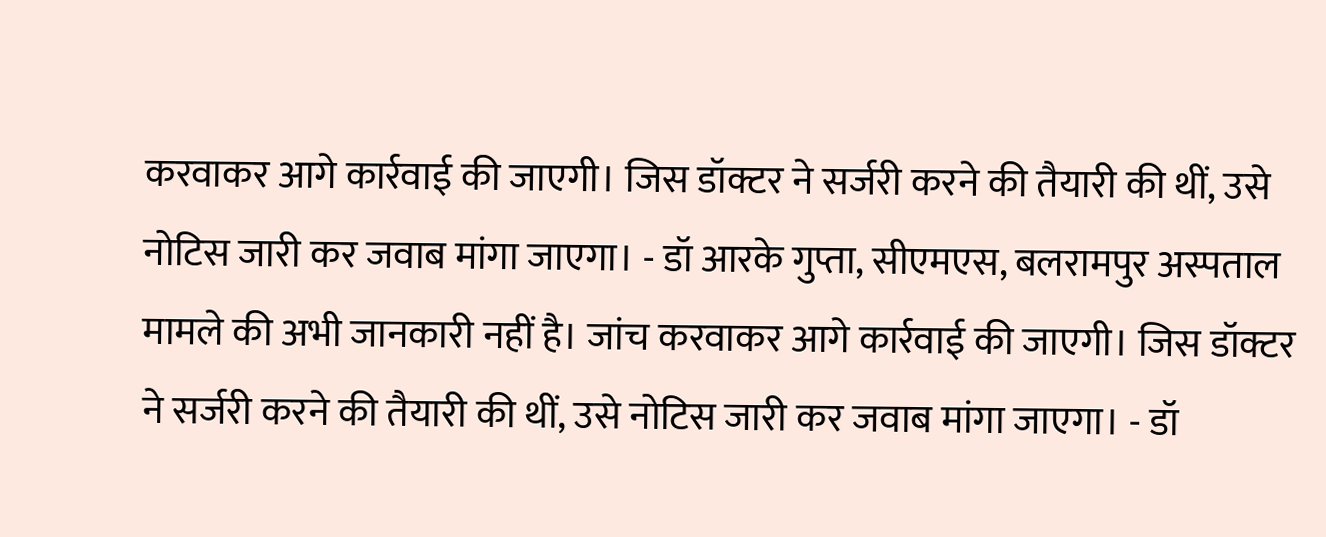करवाकर आगे कार्रवाई की जाएगी। जिस डॉक्टर ने सर्जरी करने की तैयारी की थीं, उसे नोटिस जारी कर जवाब मांगा जाएगा। - डॉ आरके गुप्ता, सीएमएस, बलरामपुर अस्पताल
मामले की अभी जानकारी नहीं है। जांच करवाकर आगे कार्रवाई की जाएगी। जिस डॉक्टर ने सर्जरी करने की तैयारी की थीं, उसे नोटिस जारी कर जवाब मांगा जाएगा। - डॉ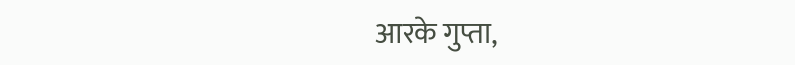आरके गुप्ता,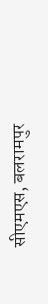सीएमएस, बलरामपुर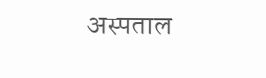अस्पताल